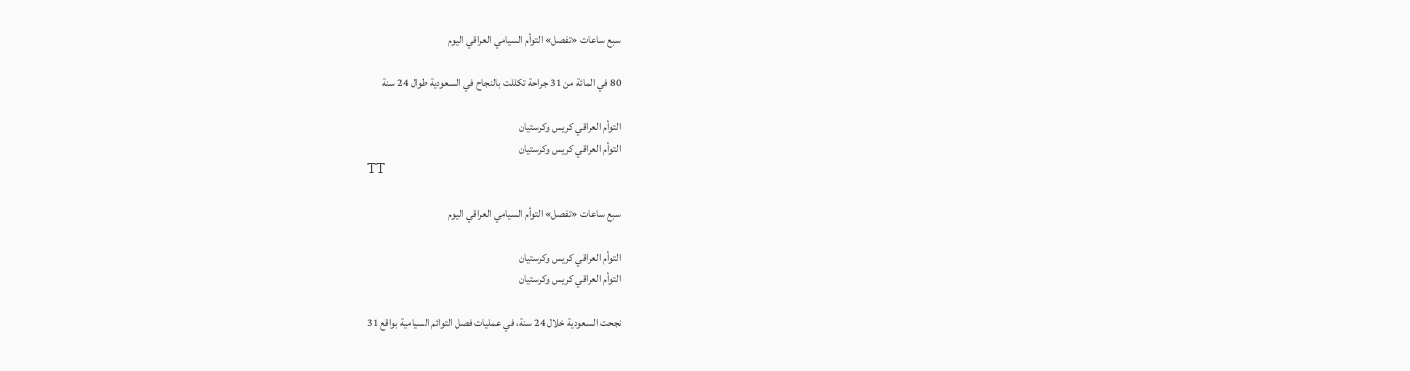سبع ساعات «تفصل» التوأم السيامي العراقي اليوم

80 في المائة من 31 جراحة تكللت بالنجاح في السعودية طوال 24 سنة

التوأم العراقي كريس وكرستيان
التوأم العراقي كريس وكرستيان
TT

سبع ساعات «تفصل» التوأم السيامي العراقي اليوم

التوأم العراقي كريس وكرستيان
التوأم العراقي كريس وكرستيان

نجحت السعودية خلال 24 سنة، في عمليات فصل التوائم السيامية بواقع 31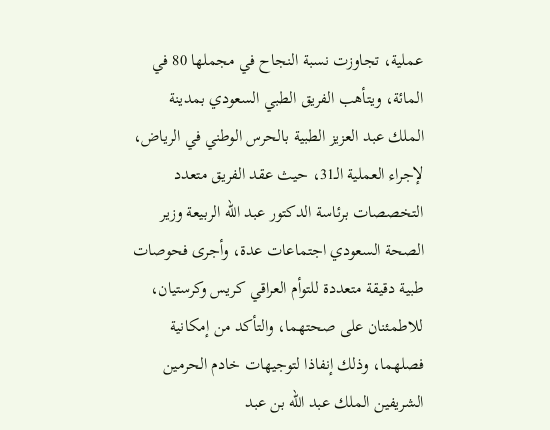عملية، تجاوزت نسبة النجاح في مجملها 80 في المائة، ويتأهب الفريق الطبي السعودي بمدينة الملك عبد العزيز الطبية بالحرس الوطني في الرياض، لإجراء العملية الـ31، حيث عقد الفريق متعدد التخصصات برئاسة الدكتور عبد الله الربيعة وزير الصحة السعودي اجتماعات عدة، وأجرى فحوصات طبية دقيقة متعددة للتوأم العراقي كريس وكرستيان، للاطمئنان على صحتهما، والتأكد من إمكانية فصلهما، وذلك إنفاذا لتوجيهات خادم الحرمين الشريفين الملك عبد الله بن عبد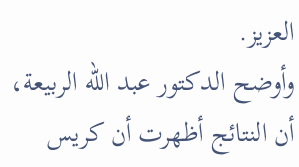العزيز.
وأوضح الدكتور عبد الله الربيعة، أن النتائج أظهرت أن كريس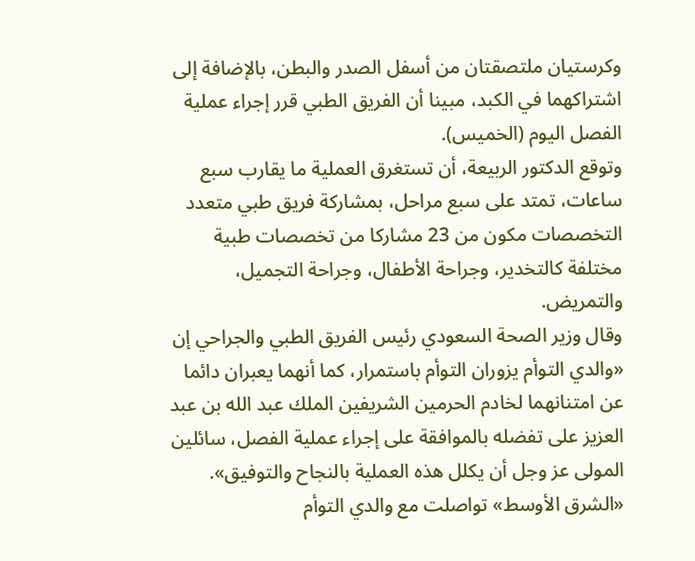وكرستيان ملتصقتان من أسفل الصدر والبطن، بالإضافة إلى اشتراكهما في الكبد، مبينا أن الفريق الطبي قرر إجراء عملية الفصل اليوم (الخميس).
وتوقع الدكتور الربيعة، أن تستغرق العملية ما يقارب سبع ساعات، تمتد على سبع مراحل، بمشاركة فريق طبي متعدد التخصصات مكون من 23 مشاركا من تخصصات طبية مختلفة كالتخدير، وجراحة الأطفال، وجراحة التجميل، والتمريض.
وقال وزير الصحة السعودي رئيس الفريق الطبي والجراحي إن «والدي التوأم يزوران التوأم باستمرار، كما أنهما يعبران دائما عن امتنانهما لخادم الحرمين الشريفين الملك عبد الله بن عبد العزيز على تفضله بالموافقة على إجراء عملية الفصل، سائلين المولى عز وجل أن يكلل هذه العملية بالنجاح والتوفيق».
«الشرق الأوسط» تواصلت مع والدي التوأم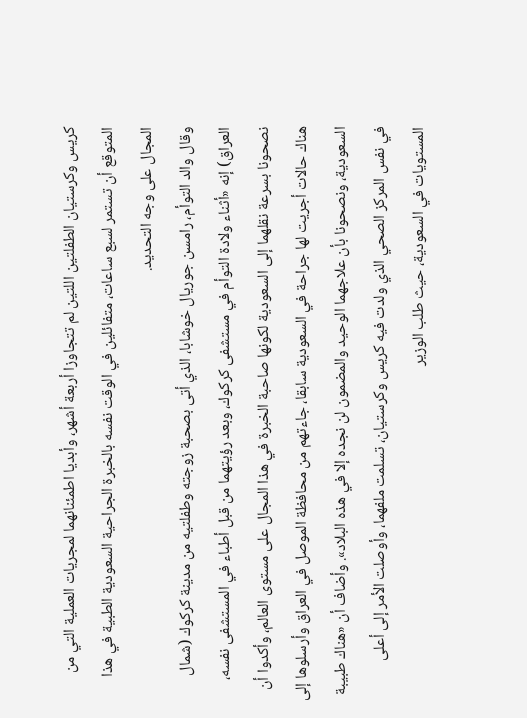كريس وكرستيان الطفلتين اللتين لم تتجاوزا أربعة أشهر، وأبديا اطمئنانهما لمجريات العملية التي من المتوقع أن تستمر لسبع ساعات، متفائلين في الوقت نفسه بالخبرة الجراحية السعودية الطبية في هذا المجال على وجه التحديد.
وقال والد التوأم، رامسن جوريال خوشابا، الذي أتى بصحبة زوجته وطفلتيه من مدينة كركوك (شمال العراق) إنه «أثناء ولادة التوأم في مستشفى كركوك، وبعد رؤيتهما من قبل أطباء في المستشفى نفسه، نصحونا بسرعة نقلهما إلى السعودية لكونها صاحبة الخبرة في هذا المجال على مستوى العالم، وأكدوا أن هناك حالات أجريت لها جراحة في السعودية سابقا، جاءتهم من محافظة الموصل في العراق وأرسلوها إلى السعودية، ونصحونا بأن علاجهما الوحيد والمضمون لن نجده إلا في هذه البلاد». وأضاف أن «هناك طبيبة في نفس المركز الصحي الذي ولدت فيه كريس وكرستيان، تسلمت ملفهما، وأوصلت الأمر إلى أعلى المستويات في السعودية، حيث طلب الوزير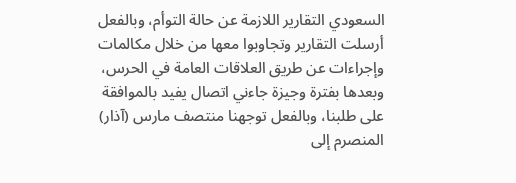السعودي التقارير اللازمة عن حالة التوأم، وبالفعل أرسلت التقارير وتجاوبوا معها من خلال مكالمات وإجراءات عن طريق العلاقات العامة في الحرس، وبعدها بفترة وجيزة جاءني اتصال يفيد بالموافقة على طلبنا، وبالفعل توجهنا منتصف مارس (آذار) المنصرم إلى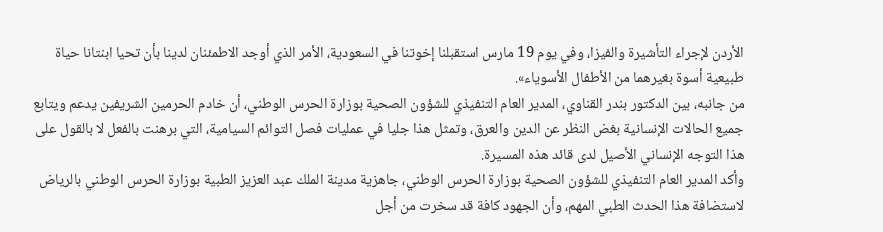الأردن لإجراء التأشيرة والفيزا، وفي يوم 19 مارس استقبلنا إخوتنا في السعودية، الأمر الذي أوجد الاطمئنان لدينا بأن تحيا ابنتانا حياة طبيعية أسوة بغيرهما من الأطفال الأسوياء».
من جانبه، بين الدكتور بندر القناوي، المدير العام التنفيذي للشؤون الصحية بوزارة الحرس الوطني، أن خادم الحرمين الشريفين يدعم ويتابع جميع الحالات الإنسانية بغض النظر عن الدين والعرق، وتمثل هذا جليا في عمليات فصل التوائم السيامية، التي برهنت بالفعل لا بالقول على هذا التوجه الإنساني الأصيل لدى قائد هذه المسيرة.
وأكد المدير العام التنفيذي للشؤون الصحية بوزارة الحرس الوطني، جاهزية مدينة الملك عبد العزيز الطبية بوزارة الحرس الوطني بالرياض لاستضافة هذا الحدث الطبي المهم، وأن الجهود كافة قد سخرت من أجل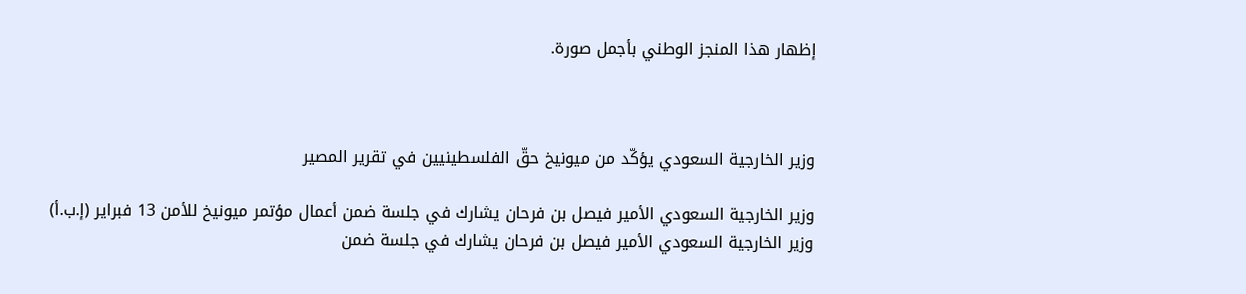إظهار هذا المنجز الوطني بأجمل صورة.



وزير الخارجية السعودي يؤكّد من ميونيخ حقّ الفلسطينيين في تقرير المصير

وزير الخارجية السعودي الأمير فيصل بن فرحان يشارك في جلسة ضمن أعمال مؤتمر ميونيخ للأمن 13 فبراير (إ.ب.أ)
وزير الخارجية السعودي الأمير فيصل بن فرحان يشارك في جلسة ضمن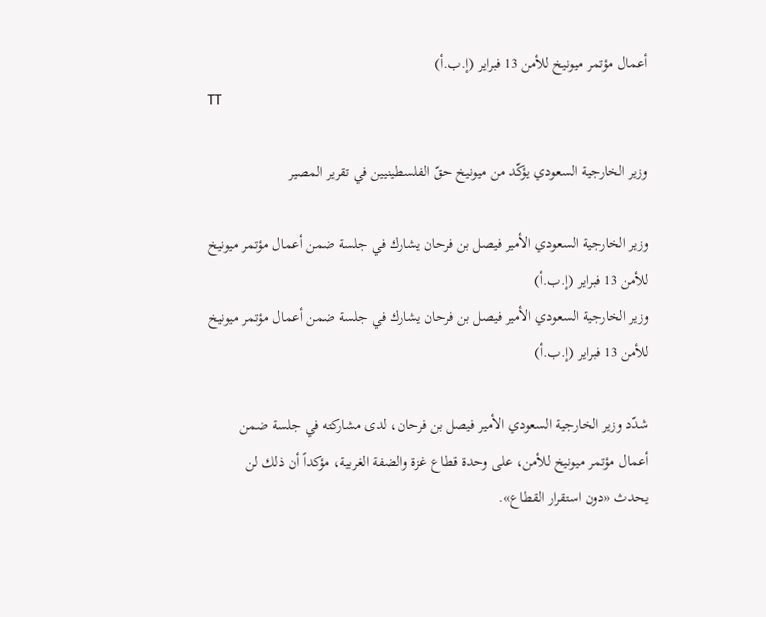أعمال مؤتمر ميونيخ للأمن 13 فبراير (إ.ب.أ)
TT

وزير الخارجية السعودي يؤكّد من ميونيخ حقّ الفلسطينيين في تقرير المصير

وزير الخارجية السعودي الأمير فيصل بن فرحان يشارك في جلسة ضمن أعمال مؤتمر ميونيخ للأمن 13 فبراير (إ.ب.أ)
وزير الخارجية السعودي الأمير فيصل بن فرحان يشارك في جلسة ضمن أعمال مؤتمر ميونيخ للأمن 13 فبراير (إ.ب.أ)

شدّد وزير الخارجية السعودي الأمير فيصل بن فرحان، لدى مشاركته في جلسة ضمن أعمال مؤتمر ميونيخ للأمن، على وحدة قطاع غزة والضفة الغربية، مؤكداً أن ذلك لن يحدث «دون استقرار القطاع».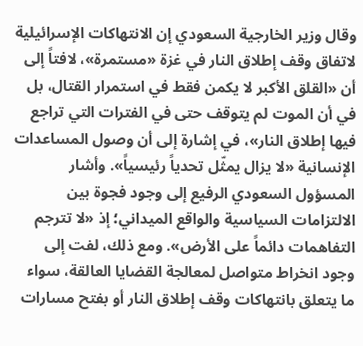وقال وزير الخارجية السعودي إن الانتهاكات الإسرائيلية لاتفاق وقف إطلاق النار في غزة «مستمرة»، لافتاً إلى أن «القلق الأكبر لا يكمن فقط في استمرار القتال، بل في أن الموت لم يتوقف حتى في الفترات التي تراجع فيها إطلاق النار»، في إشارة إلى أن وصول المساعدات الإنسانية «لا يزال يمثّل تحدياً رئيسياً». وأشار المسؤول السعودي الرفيع إلى وجود فجوة بين الالتزامات السياسية والواقع الميداني؛ إذ «لا تترجم التفاهمات دائماً على الأرض». ومع ذلك، لفت إلى وجود انخراط متواصل لمعالجة القضايا العالقة، سواء ما يتعلق بانتهاكات وقف إطلاق النار أو بفتح مسارات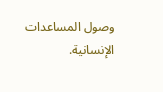وصول المساعدات الإنسانية.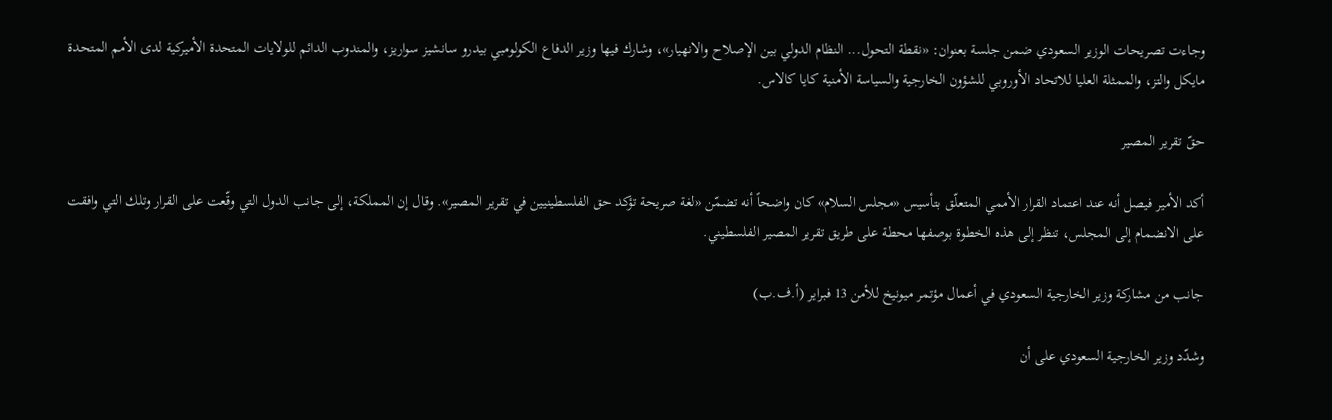وجاءت تصريحات الوزير السعودي ضمن جلسة بعنوان: «نقطة التحول... النظام الدولي بين الإصلاح والانهيار»، وشارك فيها وزير الدفاع الكولومبي بيدرو سانشيز سواريز، والمندوب الدائم للولايات المتحدة الأميركية لدى الأمم المتحدة مايكل والتز، والممثلة العليا للاتحاد الأوروبي للشؤون الخارجية والسياسة الأمنية كايا كالاس.

حقّ تقرير المصير

أكد الأمير فيصل أنه عند اعتماد القرار الأممي المتعلّق بتأسيس «مجلس السلام» كان واضحاً أنه تضمّن «لغة صريحة تؤكد حق الفلسطينيين في تقرير المصير». وقال إن المملكة، إلى جانب الدول التي وقّعت على القرار وتلك التي وافقت على الانضمام إلى المجلس، تنظر إلى هذه الخطوة بوصفها محطة على طريق تقرير المصير الفلسطيني.

جانب من مشاركة وزير الخارجية السعودي في أعمال مؤتمر ميونيخ للأمن 13 فبراير (أ.ف.ب)

وشدّد وزير الخارجية السعودي على أن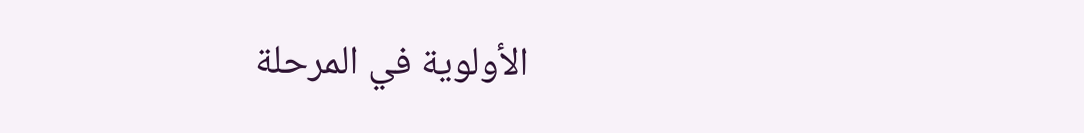الأولوية في المرحلة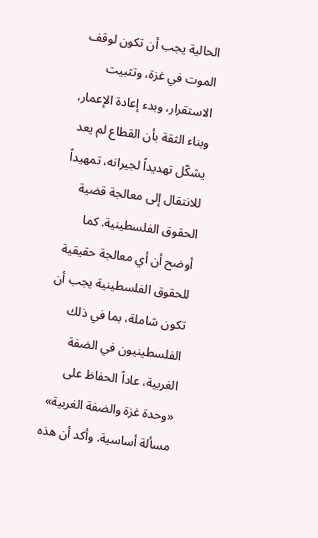الحالية يجب أن تكون لوقف الموت في غزة، وتثبيت الاستقرار، وبدء إعادة الإعمار، وبناء الثقة بأن القطاع لم يعد يشكّل تهديداً لجيرانه، تمهيداً للانتقال إلى معالجة قضية الحقوق الفلسطينية. كما أوضح أن أي معالجة حقيقية للحقوق الفلسطينية يجب أن تكون شاملة، بما في ذلك الفلسطينيون في الضفة الغربية، عاداً الحفاظ على «وحدة غزة والضفة الغربية» مسألة أساسية. وأكد أن هذه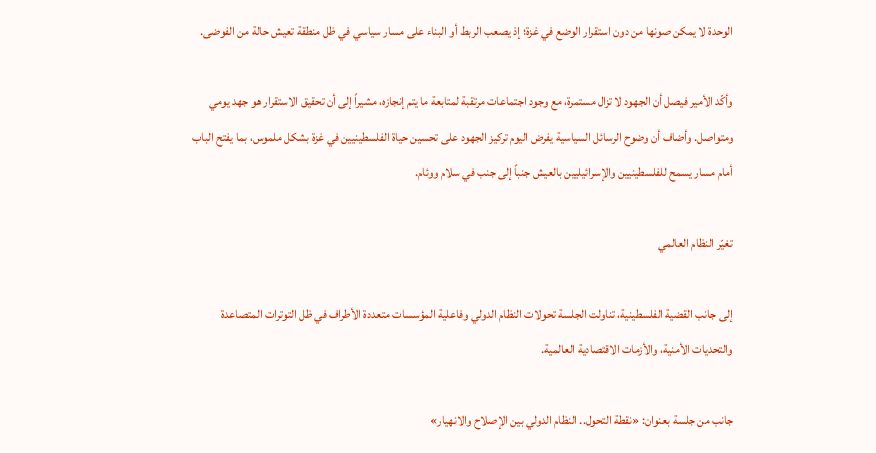الوحدة لا يمكن صونها من دون استقرار الوضع في غزة؛ إذ يصعب الربط أو البناء على مسار سياسي في ظل منطقة تعيش حالة من الفوضى.

وأكّد الأمير فيصل أن الجهود لا تزال مستمرة، مع وجود اجتماعات مرتقبة لمتابعة ما يتم إنجازه، مشيراً إلى أن تحقيق الاستقرار هو جهد يومي ومتواصل. وأضاف أن وضوح الرسائل السياسية يفرض اليوم تركيز الجهود على تحسين حياة الفلسطينيين في غزة بشكل ملموس، بما يفتح الباب أمام مسار يسمح للفلسطينيين والإسرائيليين بالعيش جنباً إلى جنب في سلام ووئام.

تغيّر النظام العالمي

إلى جانب القضية الفلسطينية، تناولت الجلسة تحولات النظام الدولي وفاعلية المؤسسات متعددة الأطراف في ظل التوترات المتصاعدة والتحديات الأمنية، والأزمات الاقتصادية العالمية.

جانب من جلسة بعنوان: «نقطة التحول.. النظام الدولي بين الإصلاح والانهيار»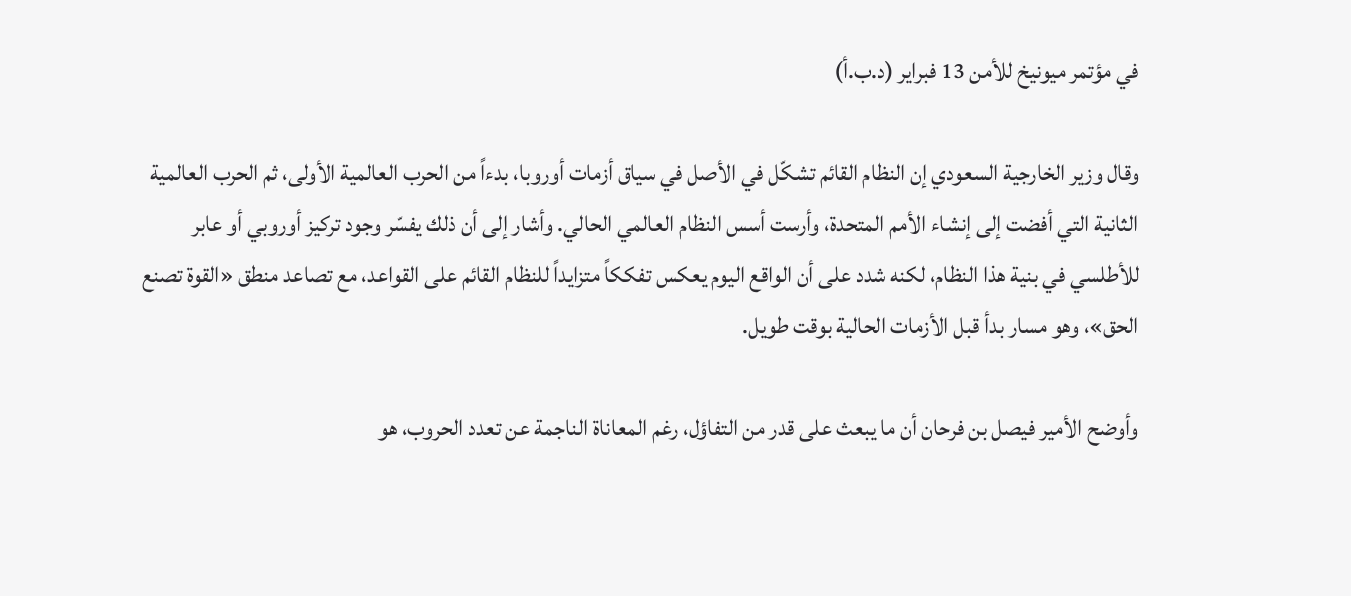في مؤتمر ميونيخ للأمن 13 فبراير (د.ب.أ)

وقال وزير الخارجية السعودي إن النظام القائم تشكّل في الأصل في سياق أزمات أوروبا، بدءاً من الحرب العالمية الأولى، ثم الحرب العالمية الثانية التي أفضت إلى إنشاء الأمم المتحدة، وأرست أسس النظام العالمي الحالي. وأشار إلى أن ذلك يفسّر وجود تركيز أوروبي أو عابر للأطلسي في بنية هذا النظام، لكنه شدد على أن الواقع اليوم يعكس تفككاً متزايداً للنظام القائم على القواعد، مع تصاعد منطق «القوة تصنع الحق»، وهو مسار بدأ قبل الأزمات الحالية بوقت طويل.

وأوضح الأمير فيصل بن فرحان أن ما يبعث على قدر من التفاؤل، رغم المعاناة الناجمة عن تعدد الحروب، هو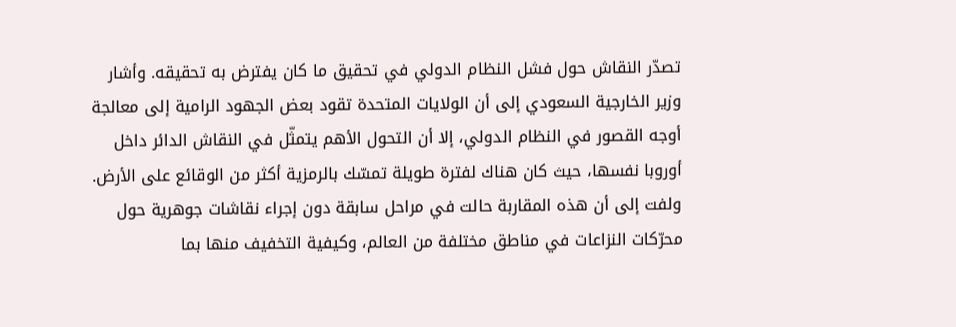تصدّر النقاش حول فشل النظام الدولي في تحقيق ما كان يفترض به تحقيقه. وأشار وزير الخارجية السعودي إلى أن الولايات المتحدة تقود بعض الجهود الرامية إلى معالجة أوجه القصور في النظام الدولي، إلا أن التحول الأهم يتمثّل في النقاش الدائر داخل أوروبا نفسها، حيث كان هناك لفترة طويلة تمسّك بالرمزية أكثر من الوقائع على الأرض. ولفت إلى أن هذه المقاربة حالت في مراحل سابقة دون إجراء نقاشات جوهرية حول محرّكات النزاعات في مناطق مختلفة من العالم، وكيفية التخفيف منها بما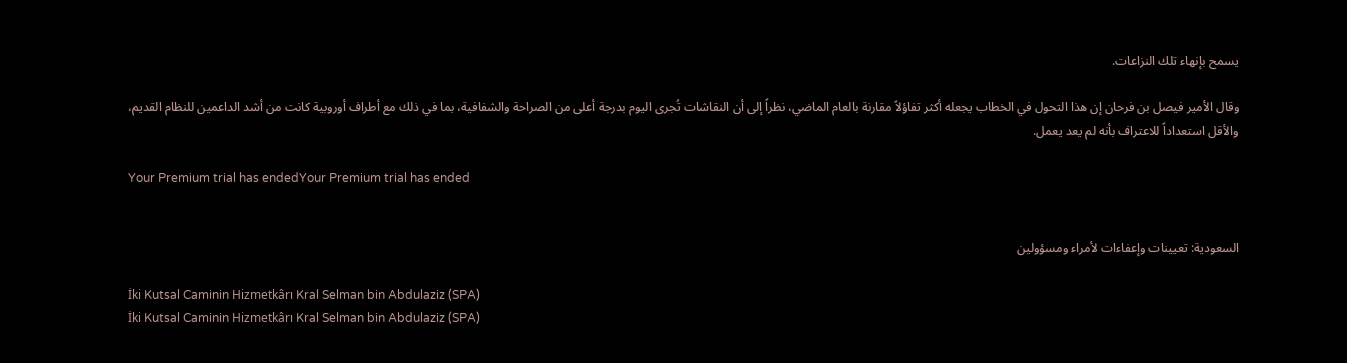يسمح بإنهاء تلك النزاعات.

وقال الأمير فيصل بن فرحان إن هذا التحول في الخطاب يجعله أكثر تفاؤلاً مقارنة بالعام الماضي، نظراً إلى أن النقاشات تُجرى اليوم بدرجة أعلى من الصراحة والشفافية، بما في ذلك مع أطراف أوروبية كانت من أشد الداعمين للنظام القديم، والأقل استعداداً للاعتراف بأنه لم يعد يعمل.

Your Premium trial has endedYour Premium trial has ended


السعودية: تعيينات وإعفاءات لأمراء ومسؤولين

İki Kutsal Caminin Hizmetkârı Kral Selman bin Abdulaziz (SPA)
İki Kutsal Caminin Hizmetkârı Kral Selman bin Abdulaziz (SPA)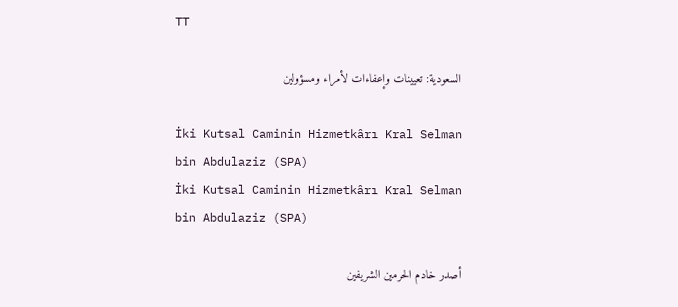TT

السعودية: تعيينات وإعفاءات لأمراء ومسؤولين

İki Kutsal Caminin Hizmetkârı Kral Selman bin Abdulaziz (SPA)
İki Kutsal Caminin Hizmetkârı Kral Selman bin Abdulaziz (SPA)

أصدر خادم الحرمين الشريفين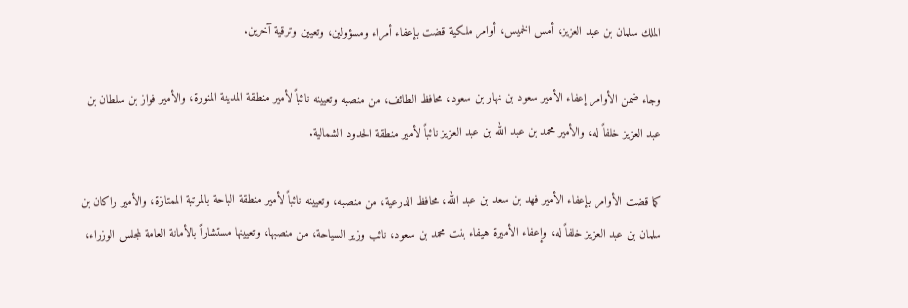الملك سلمان بن عبد العزيز، أمس الخميس، أوامر ملكية قضت بإعفاء أمراء ومسؤولين، وتعيين وترقية آخرين.

وجاء ضمن الأوامر إعفاء الأمير سعود بن نهار بن سعود، محافظ الطائف، من منصبه وتعيينه نائباً لأمير منطقة المدينة المنورة، والأمير فواز بن سلطان بن عبد العزيز خلفاً له، والأمير محمد بن عبد الله بن عبد العزيز نائباً لأمير منطقة الحدود الشمالية.

كما قضت الأوامر بإعفاء الأمير فهد بن سعد بن عبد الله، محافظ الدرعية، من منصبه، وتعيينه نائباً لأمير منطقة الباحة بالمرتبة الممتازة، والأمير راكان بن سلمان بن عبد العزيز خلفاً له، وإعفاء الأميرة هيفاء بنت محمد بن سعود، نائب وزير السياحة، من منصبها، وتعيينها مستشاراً بالأمانة العامة لمجلس الوزراء،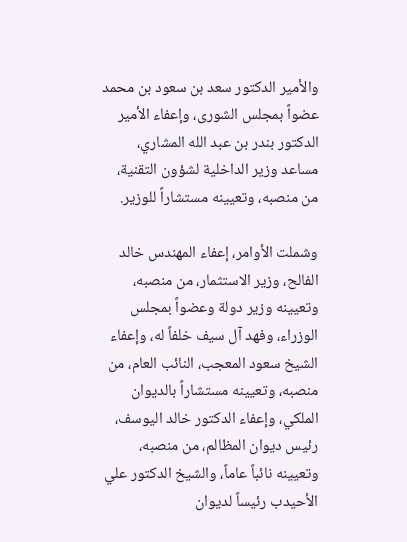والأمير الدكتور سعد بن سعود بن محمد عضواً بمجلس الشورى، وإعفاء الأمير الدكتور بندر بن عبد الله المشاري، مساعد وزير الداخلية لشؤون التقنية، من منصبه، وتعيينه مستشاراً للوزير.

وشملت الأوامر، إعفاء المهندس خالد الفالح، وزير الاستثمار، من منصبه، وتعيينه وزير دولة وعضواً بمجلس الوزراء، وفهد آل سيف خلفاً له، وإعفاء الشيخ سعود المعجب، النائب العام، من منصبه، وتعيينه مستشاراً بالديوان الملكي، وإعفاء الدكتور خالد اليوسف، رئيس ديوان المظالم، من منصبه، وتعيينه نائباً عاماً، والشيخ الدكتور علي الأحيدب رئيساً لديوان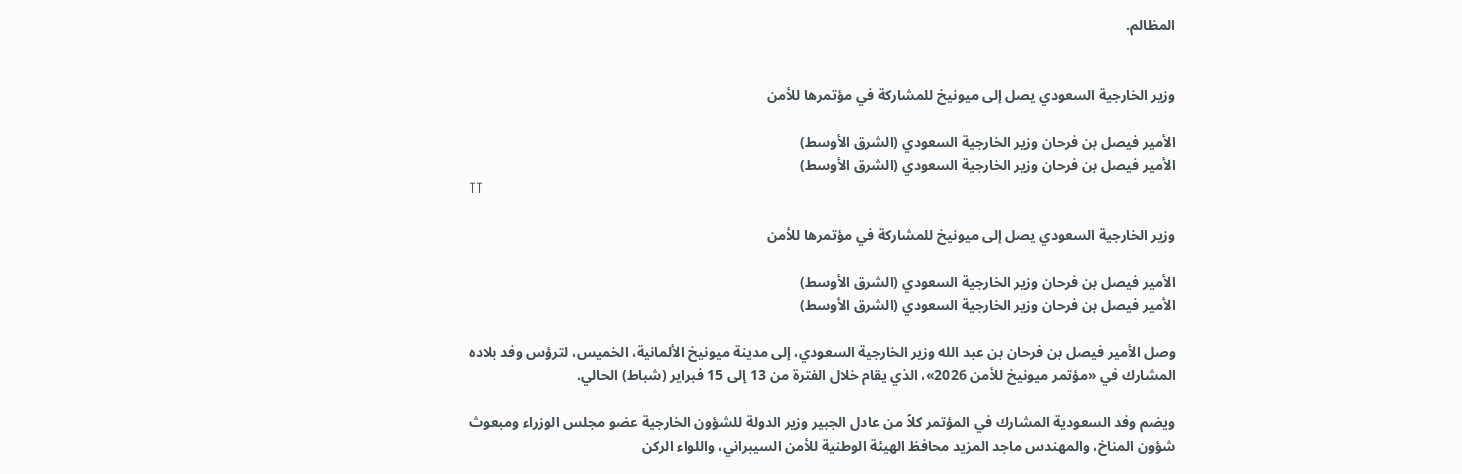المظالم.


وزير الخارجية السعودي يصل إلى ميونيخ للمشاركة في مؤتمرها للأمن

الأمير فيصل بن فرحان وزير الخارجية السعودي (الشرق الأوسط)
الأمير فيصل بن فرحان وزير الخارجية السعودي (الشرق الأوسط)
TT

وزير الخارجية السعودي يصل إلى ميونيخ للمشاركة في مؤتمرها للأمن

الأمير فيصل بن فرحان وزير الخارجية السعودي (الشرق الأوسط)
الأمير فيصل بن فرحان وزير الخارجية السعودي (الشرق الأوسط)

وصل الأمير فيصل بن فرحان بن عبد الله وزير الخارجية السعودي، إلى مدينة ميونيخ الألمانية، الخميس، لترؤس وفد بلاده المشارك في «مؤتمر ميونيخ للأمن 2026»، الذي يقام خلال الفترة من 13 إلى 15 فبراير (شباط) الحالي.

ويضم وفد السعودية المشارك في المؤتمر كلاً من عادل الجبير وزير الدولة للشؤون الخارجية عضو مجلس الوزراء ومبعوث شؤون المناخ، والمهندس ماجد المزيد محافظ الهيئة الوطنية للأمن السيبراني، واللواء الركن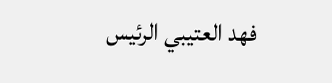فهد العتيبي الرئيس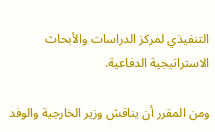التنفيذي لمركز الدراسات والأبحاث الاستراتيجية الدفاعية.

ومن المقرر أن يناقش وزير الخارجية والوفد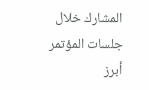المشارك خلال جلسات المؤتمر أبرز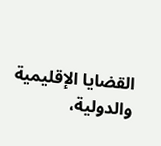القضايا الإقليمية والدولية،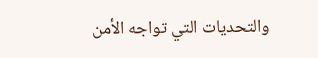والتحديات التي تواجه الأمن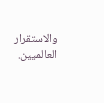والاستقرار العالميين.